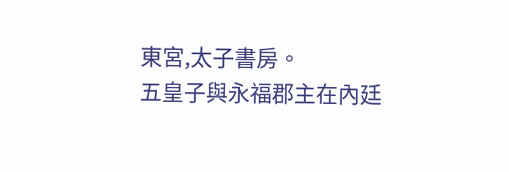東宮,太子書房。
五皇子與永福郡主在內廷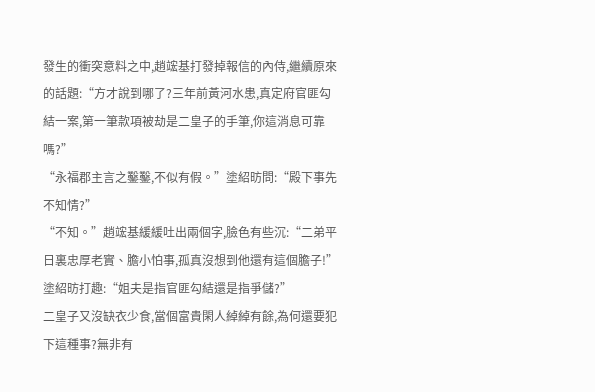發生的衝突意料之中,趙竤基打發掉報信的內侍,繼續原來的話題:“方才說到哪了?三年前黃河水患,真定府官匪勾結一案,第一筆款項被劫是二皇子的手筆,你這消息可靠嗎?”
“永福郡主言之鑿鑿,不似有假。”塗紹昉問:“殿下事先不知情?”
“不知。”趙竤基緩緩吐出兩個字,臉色有些沉:“二弟平日裏忠厚老實、膽小怕事,孤真沒想到他還有這個膽子!”
塗紹昉打趣:“姐夫是指官匪勾結還是指爭儲?”
二皇子又沒缺衣少食,當個富貴閑人綽綽有餘,為何還要犯下這種事?無非有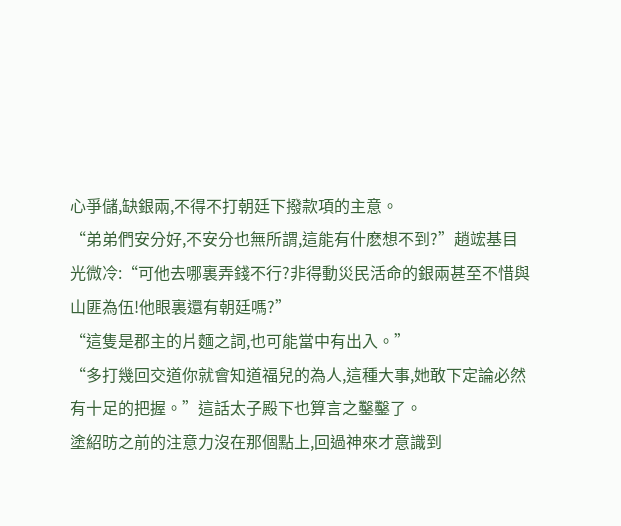心爭儲,缺銀兩,不得不打朝廷下撥款項的主意。
“弟弟們安分好,不安分也無所謂,這能有什麽想不到?”趙竤基目光微冷:“可他去哪裏弄錢不行?非得動災民活命的銀兩甚至不惜與山匪為伍!他眼裏還有朝廷嗎?”
“這隻是郡主的片麵之詞,也可能當中有出入。”
“多打幾回交道你就會知道福兒的為人,這種大事,她敢下定論必然有十足的把握。”這話太子殿下也算言之鑿鑿了。
塗紹昉之前的注意力沒在那個點上,回過神來才意識到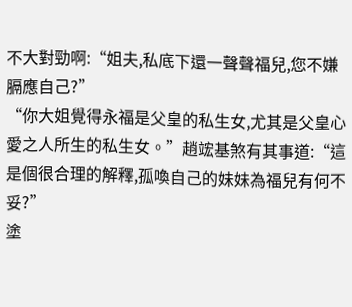不大對勁啊:“姐夫,私底下還一聲聲福兒,您不嫌膈應自己?”
“你大姐覺得永福是父皇的私生女,尤其是父皇心愛之人所生的私生女。”趙竤基煞有其事道:“這是個很合理的解釋,孤喚自己的妹妹為福兒有何不妥?”
塗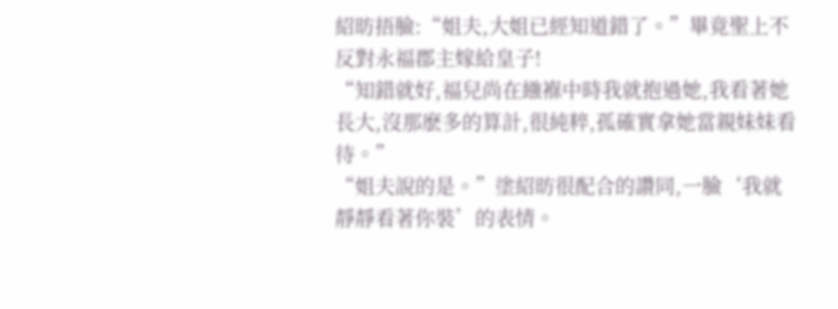紹昉捂臉:“姐夫,大姐已經知道錯了。”畢竟聖上不反對永福郡主嫁給皇子!
“知錯就好,福兒尚在繈褓中時我就抱過她,我看著她長大,沒那麽多的算計,很純粹,孤確實拿她當親妹妹看待。”
“姐夫說的是。”塗紹昉很配合的讚同,一臉‘我就靜靜看著你裝’的表情。